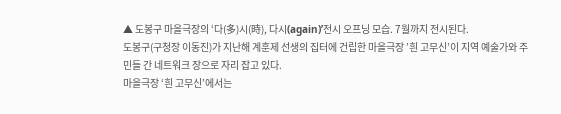▲ 도봉구 마을극장의 ‘다(多)시(時), 다시(again)’전시 오프닝 모습. 7월까지 전시된다.
도봉구(구청장 이동진)가 지난해 계훈제 선생의 집터에 건립한 마을극장 ’흰 고무신’이 지역 예술가와 주민들 간 네트워크 장으로 자리 잡고 있다.
마을극장 ‘흰 고무신’에서는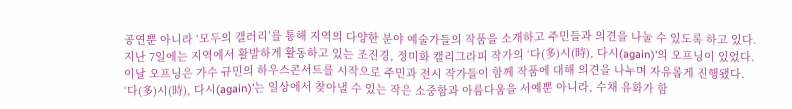공연뿐 아니라 ‘모두의 갤러리’를 통해 지역의 다양한 분야 예술가들의 작품을 소개하고 주민들과 의견을 나눌 수 있도록 하고 있다.
지난 7일에는 지역에서 활발하게 활동하고 있는 조진경, 정미화 캘리그라피 작가의 ‘다(多)시(時), 다시(again)’의 오프닝이 있었다.
이날 오프닝은 가수 규민의 하우스콘서트를 시작으로 주민과 전시 작가들이 함께 작품에 대해 의견을 나누며 자유롭게 진행됐다.
‘다(多)시(時), 다시(again)’는 일상에서 찾아낼 수 있는 작은 소중함과 아름다움을 서예뿐 아니라, 수채 유화가 함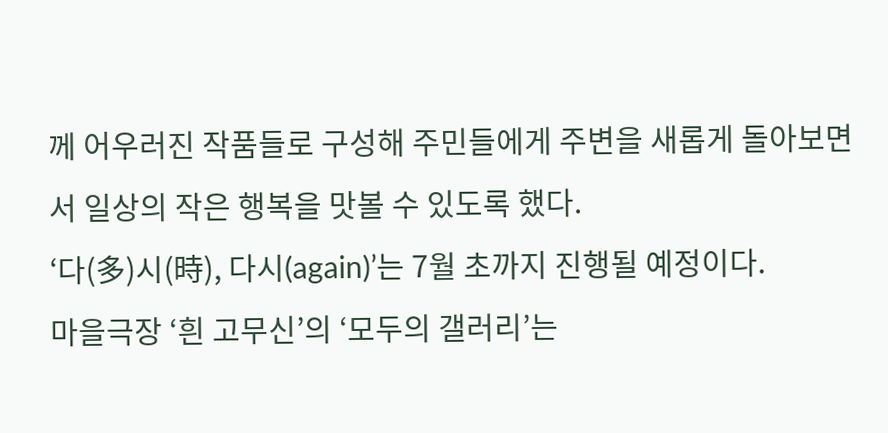께 어우러진 작품들로 구성해 주민들에게 주변을 새롭게 돌아보면서 일상의 작은 행복을 맛볼 수 있도록 했다.
‘다(多)시(時), 다시(again)’는 7월 초까지 진행될 예정이다.
마을극장 ‘흰 고무신’의 ‘모두의 갤러리’는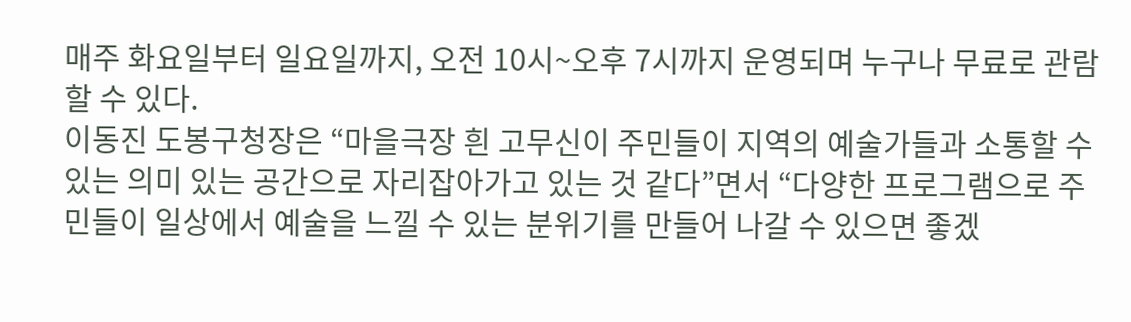매주 화요일부터 일요일까지, 오전 10시~오후 7시까지 운영되며 누구나 무료로 관람할 수 있다.
이동진 도봉구청장은 “마을극장 흰 고무신이 주민들이 지역의 예술가들과 소통할 수 있는 의미 있는 공간으로 자리잡아가고 있는 것 같다”면서 “다양한 프로그램으로 주민들이 일상에서 예술을 느낄 수 있는 분위기를 만들어 나갈 수 있으면 좋겠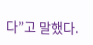다”고 말했다.